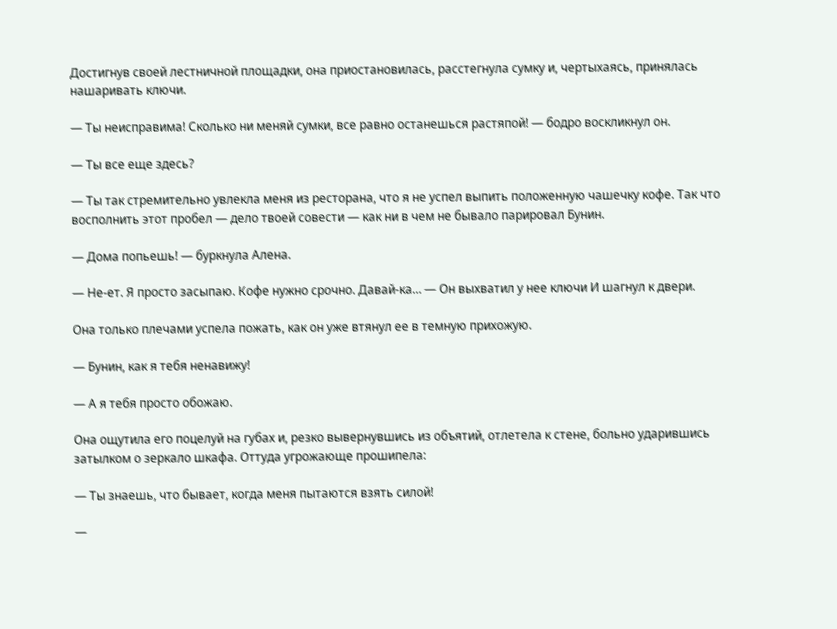Достигнув своей лестничной площадки, она приостановилась, расстегнула сумку и, чертыхаясь, принялась нашаривать ключи.

— Ты неисправима! Сколько ни меняй сумки, все равно останешься растяпой! — бодро воскликнул он.

— Ты все еще здесь?

— Ты так стремительно увлекла меня из ресторана, что я не успел выпить положенную чашечку кофе. Так что восполнить этот пробел — дело твоей совести — как ни в чем не бывало парировал Бунин.

— Дома попьешь! — буркнула Алена.

— Не-ет. Я просто засыпаю. Кофе нужно срочно. Давай-ка… — Он выхватил у нее ключи И шагнул к двери.

Она только плечами успела пожать, как он уже втянул ее в темную прихожую.

— Бунин, как я тебя ненавижу!

— А я тебя просто обожаю.

Она ощутила его поцелуй на губах и, резко вывернувшись из объятий, отлетела к стене, больно ударившись затылком о зеркало шкафа. Оттуда угрожающе прошипела:

— Ты знаешь, что бывает, когда меня пытаются взять силой!

—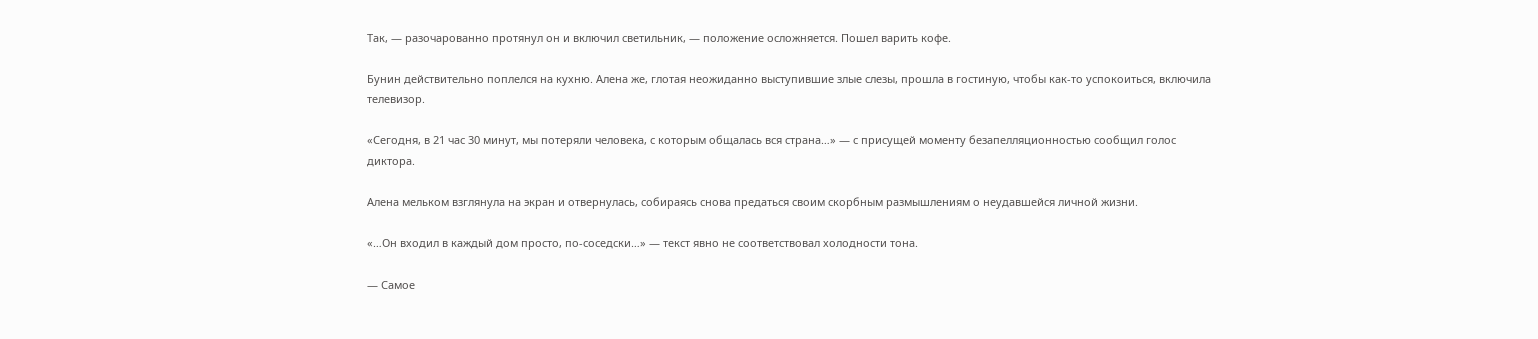Так, — разочарованно протянул он и включил светильник, — положение осложняется. Пошел варить кофе.

Бунин действительно поплелся на кухню. Алена же, глотая неожиданно выступившие злые слезы, прошла в гостиную, чтобы как-то успокоиться, включила телевизор.

«Сегодня, в 21 час 30 минут, мы потеряли человека, с которым общалась вся страна…» — с присущей моменту безапелляционностью сообщил голос диктора.

Алена мельком взглянула на экран и отвернулась, собираясь снова предаться своим скорбным размышлениям о неудавшейся личной жизни.

«…Он входил в каждый дом просто, по-соседски…» — текст явно не соответствовал холодности тона.

— Самое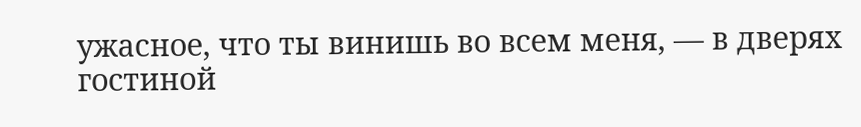ужасное, что ты винишь во всем меня, — в дверях гостиной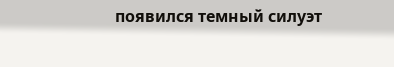появился темный силуэт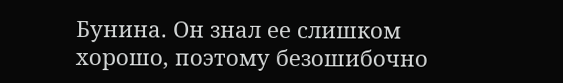Бунина. Он знал ее слишком хорошо, поэтому безошибочно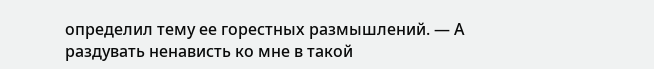определил тему ее горестных размышлений. — А раздувать ненависть ко мне в такой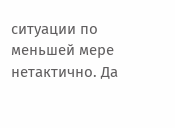ситуации по меньшей мере нетактично. Да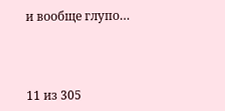и вообще глупо…



11 из 305